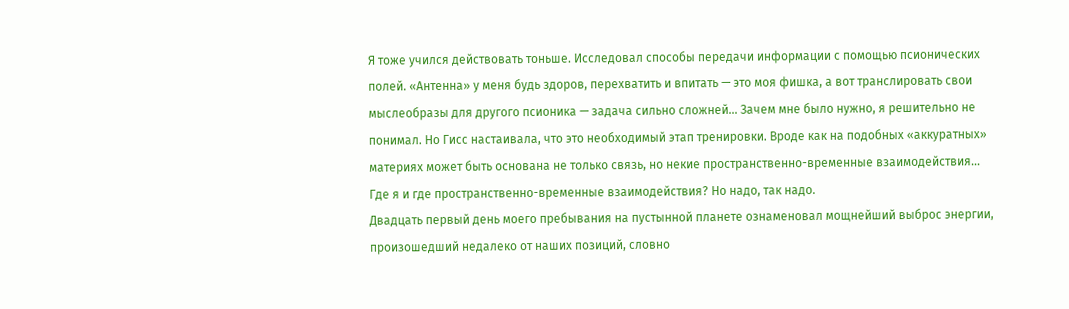Я тоже учился действовать тоньше. Исследовал способы передачи информации с помощью псионических полей. «Антенна» у меня будь здоров, перехватить и впитать — это моя фишка, а вот транслировать свои мыслеобразы для другого псионика — задача сильно сложней… Зачем мне было нужно, я решительно не понимал. Но Гисс настаивала, что это необходимый этап тренировки. Вроде как на подобных «аккуратных» материях может быть основана не только связь, но некие пространственно-временные взаимодействия… Где я и где пространственно-временные взаимодействия? Но надо, так надо.
Двадцать первый день моего пребывания на пустынной планете ознаменовал мощнейший выброс энергии, произошедший недалеко от наших позиций, словно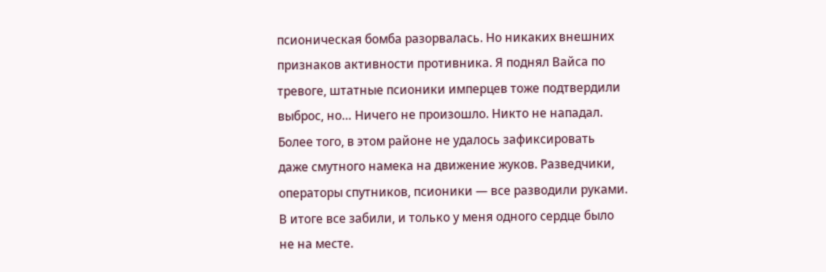псионическая бомба разорвалась. Но никаких внешних признаков активности противника. Я поднял Вайса по тревоге, штатные псионики имперцев тоже подтвердили выброс, но… Ничего не произошло. Никто не нападал. Более того, в этом районе не удалось зафиксировать даже смутного намека на движение жуков. Разведчики, операторы спутников, псионики — все разводили руками. В итоге все забили, и только у меня одного сердце было не на месте.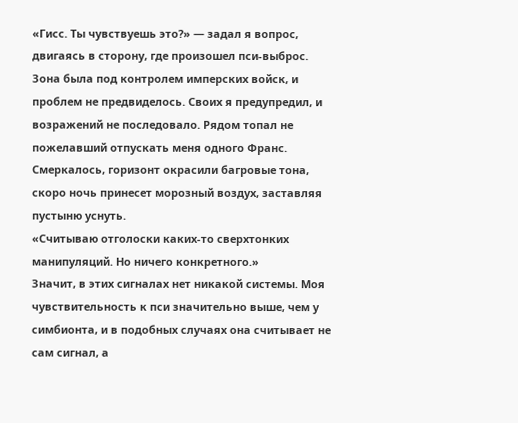«Гисс. Ты чувствуешь это?» — задал я вопрос, двигаясь в сторону, где произошел пси-выброс.
Зона была под контролем имперских войск, и проблем не предвиделось. Своих я предупредил, и возражений не последовало. Рядом топал не пожелавший отпускать меня одного Франс. Смеркалось, горизонт окрасили багровые тона, скоро ночь принесет морозный воздух, заставляя пустыню уснуть.
«Считываю отголоски каких-то сверхтонких манипуляций. Но ничего конкретного.»
Значит, в этих сигналах нет никакой системы. Моя чувствительность к пси значительно выше, чем у симбионта, и в подобных случаях она считывает не сам сигнал, а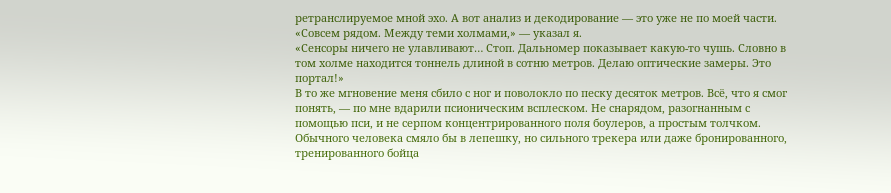ретранслируемое мной эхо. А вот анализ и декодирование — это уже не по моей части.
«Совсем рядом. Между теми холмами,» — указал я.
«Сенсоры ничего не улавливают… Стоп. Дальномер показывает какую-то чушь. Словно в том холме находится тоннель длиной в сотню метров. Делаю оптические замеры. Это портал!»
В то же мгновение меня сбило с ног и поволокло по песку десяток метров. Всё, что я смог понять, — по мне вдарили псионическим всплеском. Не снарядом, разогнанным с помощью пси, и не серпом концентрированного поля боулеров, а простым толчком. Обычного человека смяло бы в лепешку, но сильного трекера или даже бронированного, тренированного бойца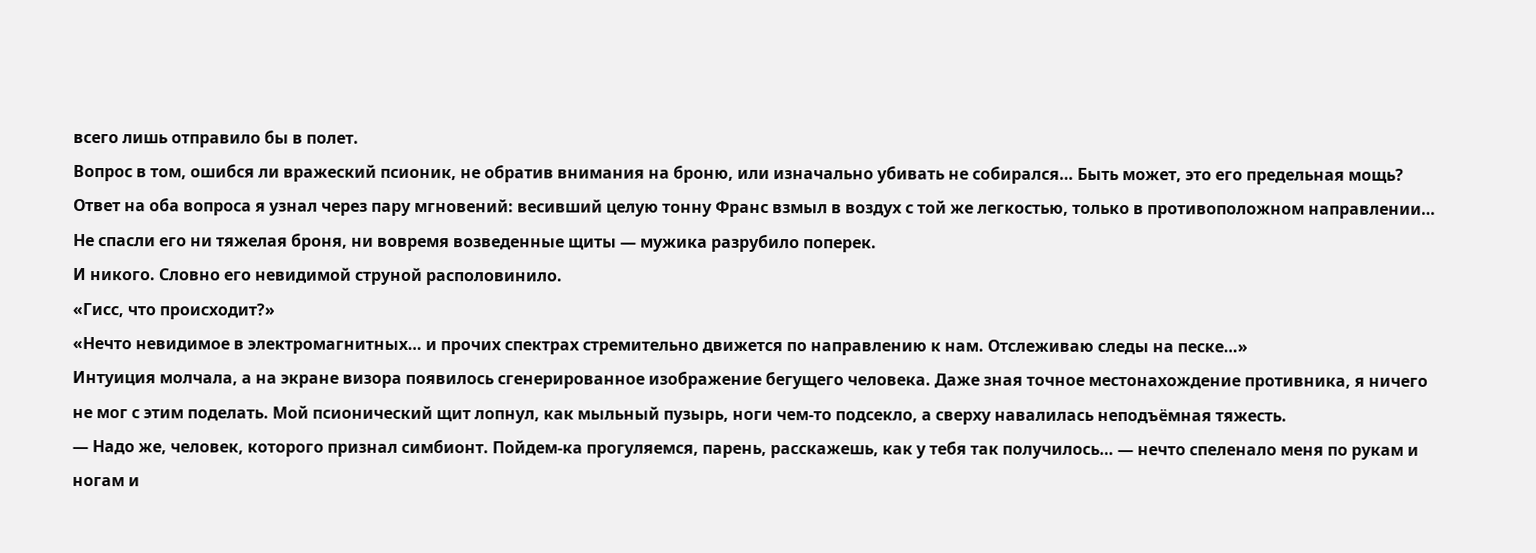всего лишь отправило бы в полет.
Вопрос в том, ошибся ли вражеский псионик, не обратив внимания на броню, или изначально убивать не собирался… Быть может, это его предельная мощь? Ответ на оба вопроса я узнал через пару мгновений: весивший целую тонну Франс взмыл в воздух с той же легкостью, только в противоположном направлении… Не спасли его ни тяжелая броня, ни вовремя возведенные щиты — мужика разрубило поперек.
И никого. Словно его невидимой струной располовинило.
«Гисс, что происходит?»
«Нечто невидимое в электромагнитных… и прочих спектрах стремительно движется по направлению к нам. Отслеживаю следы на песке…»
Интуиция молчала, а на экране визора появилось сгенерированное изображение бегущего человека. Даже зная точное местонахождение противника, я ничего не мог с этим поделать. Мой псионический щит лопнул, как мыльный пузырь, ноги чем-то подсекло, а сверху навалилась неподъёмная тяжесть.
— Надо же, человек, которого признал симбионт. Пойдем-ка прогуляемся, парень, расскажешь, как у тебя так получилось… — нечто спеленало меня по рукам и ногам и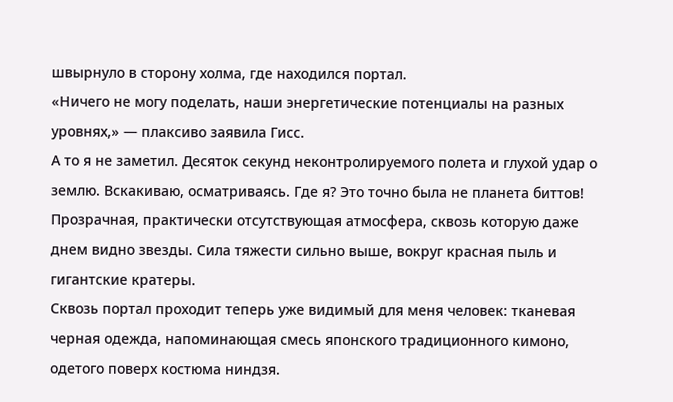швырнуло в сторону холма, где находился портал.
«Ничего не могу поделать, наши энергетические потенциалы на разных уровнях,» — плаксиво заявила Гисс.
А то я не заметил. Десяток секунд неконтролируемого полета и глухой удар о землю. Вскакиваю, осматриваясь. Где я? Это точно была не планета биттов! Прозрачная, практически отсутствующая атмосфера, сквозь которую даже днем видно звезды. Сила тяжести сильно выше, вокруг красная пыль и гигантские кратеры.
Сквозь портал проходит теперь уже видимый для меня человек: тканевая черная одежда, напоминающая смесь японского традиционного кимоно, одетого поверх костюма ниндзя.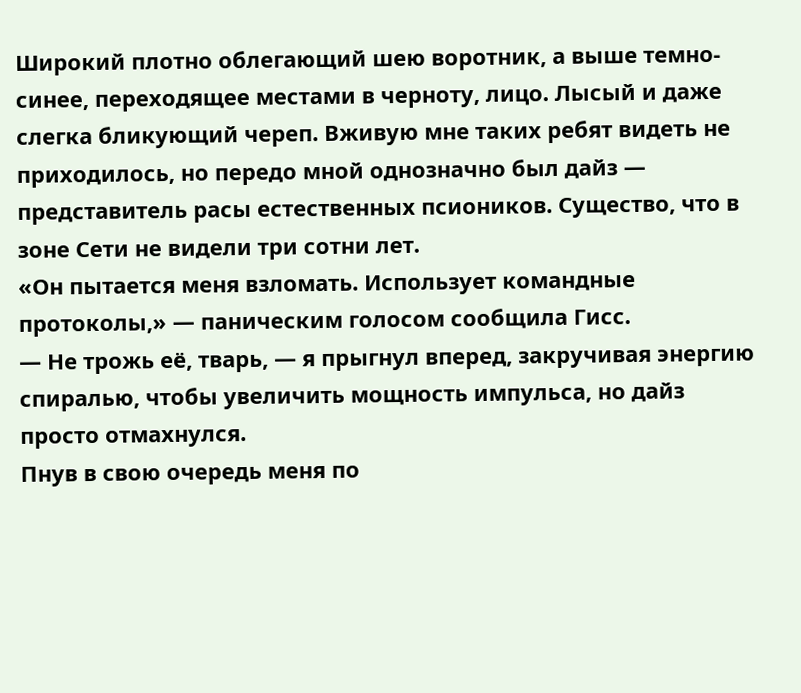Широкий плотно облегающий шею воротник, а выше темно-синее, переходящее местами в черноту, лицо. Лысый и даже слегка бликующий череп. Вживую мне таких ребят видеть не приходилось, но передо мной однозначно был дайз — представитель расы естественных псиоников. Существо, что в зоне Сети не видели три сотни лет.
«Он пытается меня взломать. Использует командные протоколы,» — паническим голосом сообщила Гисс.
— Не трожь её, тварь, — я прыгнул вперед, закручивая энергию спиралью, чтобы увеличить мощность импульса, но дайз просто отмахнулся.
Пнув в свою очередь меня по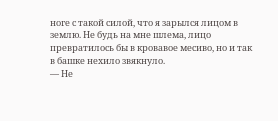ноге с такой силой, что я зарылся лицом в землю. Не будь на мне шлема, лицо превратилось бы в кровавое месиво, но и так в башке нехило звякнуло.
— Не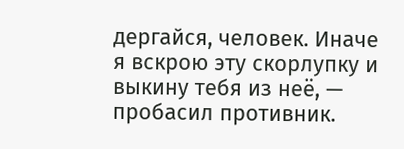дергайся, человек. Иначе я вскрою эту скорлупку и выкину тебя из неё, — пробасил противник.